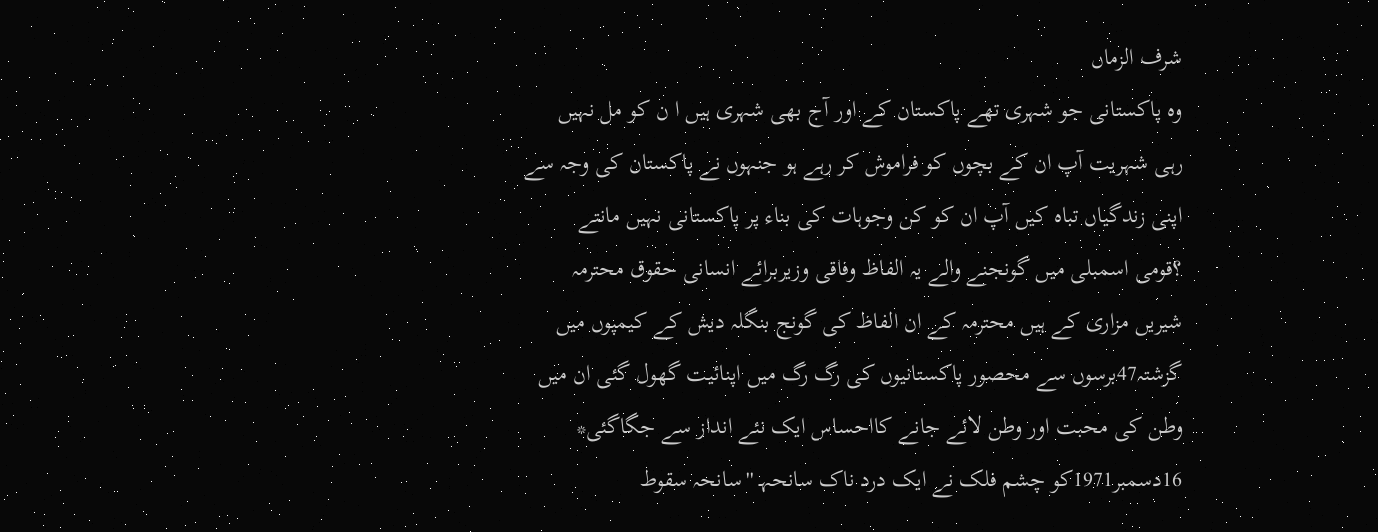شرف الزماں
وہ پاکستانی جو شہری تھے پاکستان کے اور آج بھی شہری ہیں ا ن کو مل نہیں
رہی شہریت آپ ان کے بچوں کو فراموش کر رہے ہو جنہوں نے پاکستان کی وجہ سے
اپنی زندگیاں تباہ کیں آپ ان کو کن وجوہات کی بناء پر پاکستانی نہیں مانتے
؟قومی اسمبلی میں گونجنے والے یہ الفاظ وفاقی وزیربرائے انسانی حقوق محترمہ
شیریں مزاری کے ہیں محترمہ کے ان الفاظ کی گونج بنگلہ دیش کے کیمپوں میں
گزشتہ47برسوں سے محصور پاکستانیوں کی رگ رگ میں اپنائیت گھول گئی ان میں
وطن کی محبت اور وطن لائے جانے کااحساس ایک نئے انداز سے جگاگئی*
16دسمبر1971کو چشم فلک نے ایک درد ناک سانحہـ ''سانحہ سقوط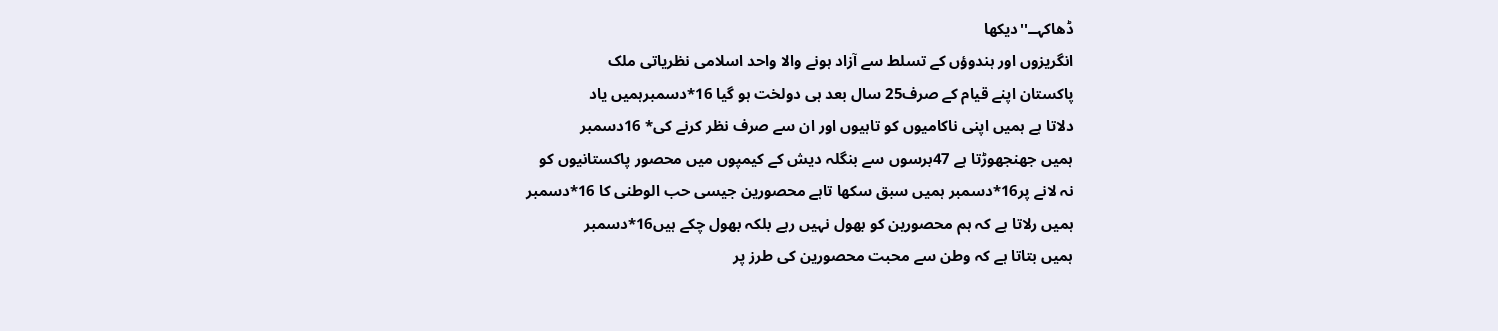ڈھاکہــ''دیکھا
انگریزوں اور ہندوؤں کے تسلط سے آزاد ہونے والا واحد اسلامی نظریاتی ملک
پاکستان اپنے قیام کے صرف25 سال بعد ہی دولخت ہو گیا 16*دسمبرہمیں یاد
دلاتا ہے ہمیں اپنی ناکامیوں کو تاہیوں اور ان سے صرف نظر کرنے کی* 16دسمبر
ہمیں جھنجھوڑتا ہے 47برسوں سے بنگلہ دیش کے کیمپوں میں محصور پاکستانیوں کو
نہ لانے پر16*دسمبر ہمیں سبق سکھا تاہے محصورین جیسی حب الوطنی کا 16*دسمبر
ہمیں رلاتا ہے کہ ہم محصورین کو بھول نہیں رہے بلکہ بھول چکے ہیں16*دسمبر
ہمیں بتاتا ہے کہ وطن سے محبت محصورین کی طرز پر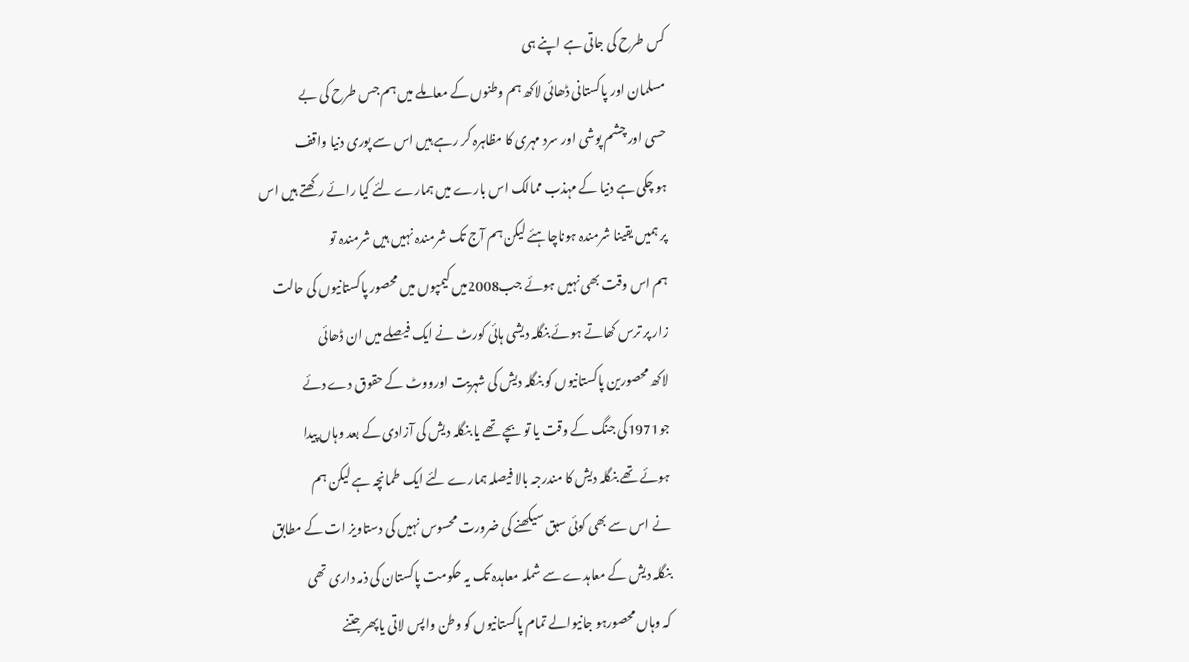کس طرح کی جاتی ہے اپنے ہی
مسلمان اور پاکستانی ڈھائی لاکھ ہم وطنوں کے معاملے میں ہم جس طرح کی بے
حسی اور چشم پوشی اور سرد مہری کا مظاہرہ کر رہے ہیں اس سے پوری دنیا واقف
ہو چکی ہے دنیا کے مہذب ممالک اس بارے میں ہمارے لئے کیا رائے رکھتے ہیں اس
پر ہمیں یقینا شرمندہ ہوناچاہئے لیکن ہم آج تک شرمندہ نہیں ہیں شرمندہ تو
ہم اس وقت بھی نہیں ہوئے جب2008میں کیمپوں میں محصور پاکستانیوں کی حالت
زار پر ترس کھاتے ہوئے بنگلہ دیشی ہائی کورٹ نے ایک فیصلے میں ان ڈھائی
لاکھ محصورین پاکستانیوں کو بنگلہ دیش کی شہریت اورووٹ کے حقوق دے دئے
جو1971کی جنگ کے وقت یا تو بچے تھے یا بنگلہ دیش کی آزادی کے بعد وہاں پیدا
ہوئے تھے بنگلہ دیش کا مندرجہ بالا فیصلہ ہمارے لئے ایک طمانچہ ہے لیکن ہم
نے اس سے بھی کوئی سبق سیکھنے کی ضرورت محسوس نہیں کی دستاویز ات کے مطابق
بنگلہ دیش کے معاہدے سے شملہ معاہدہ تک یہ حکومت پاکستان کی ذمہ داری تھی
کہ وہاں محصورہو جانیوالے تمام پاکستانیوں کو وطن واپس لاتی یاپھر جتنے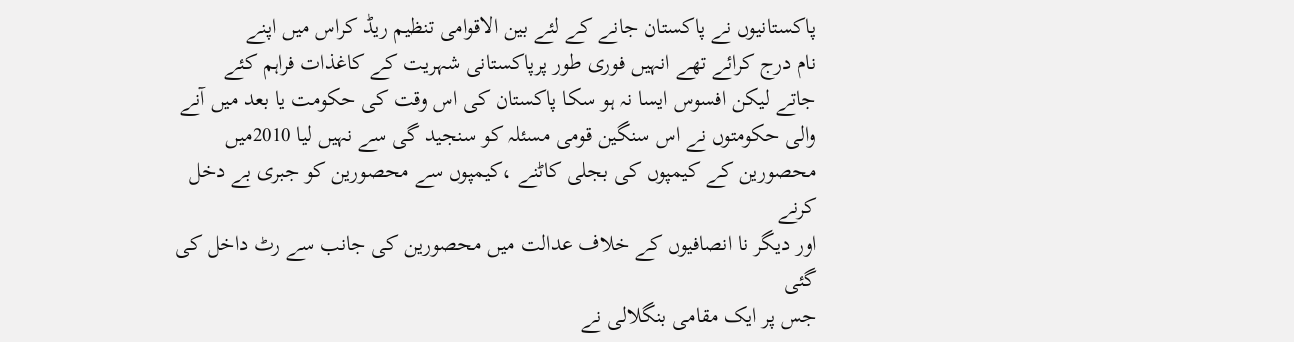پاکستانیوں نے پاکستان جانے کے لئے بین الاقوامی تنظیم ریڈ کراس میں اپنے
نام درج کرائے تھے انہیں فوری طور پرپاکستانی شہریت کے کاغذات فراہم کئے
جاتے لیکن افسوس ایسا نہ ہو سکا پاکستان کی اس وقت کی حکومت یا بعد میں آنے
والی حکومتوں نے اس سنگین قومی مسئلہ کو سنجید گی سے نہیں لیا 2010میں
محصورین کے کیمپوں کی بجلی کاٹنے ،کیمپوں سے محصورین کو جبری بے دخل کرنے
اور دیگر نا انصافیوں کے خلاف عدالت میں محصورین کی جانب سے رٹ داخل کی گئی
جس پر ایک مقامی بنگلالی نے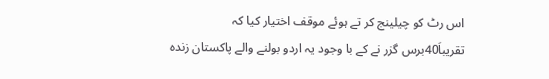اس رٹ کو چیلینج کر تے ہوئے موقف اختیار کیا کہ
تقریباَ40برس گزر نے کے با وجود یہ اردو بولنے والے پاکستان زندہ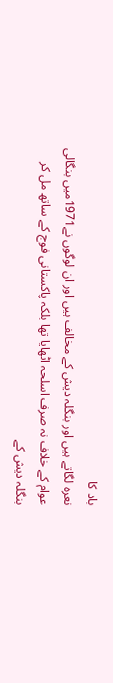باد کا
نعرہ لگاتے ہیں اور بنگلہ دیش کے مخالف ہیں اور ان لوگوں نے1971میں بنگالی
عوام کے خلاف نہ صرف اسلحہ اٹھایا تھا بلکہ پاکستانی فوج کے ساتھ مل کر
بنگلہ دیش کے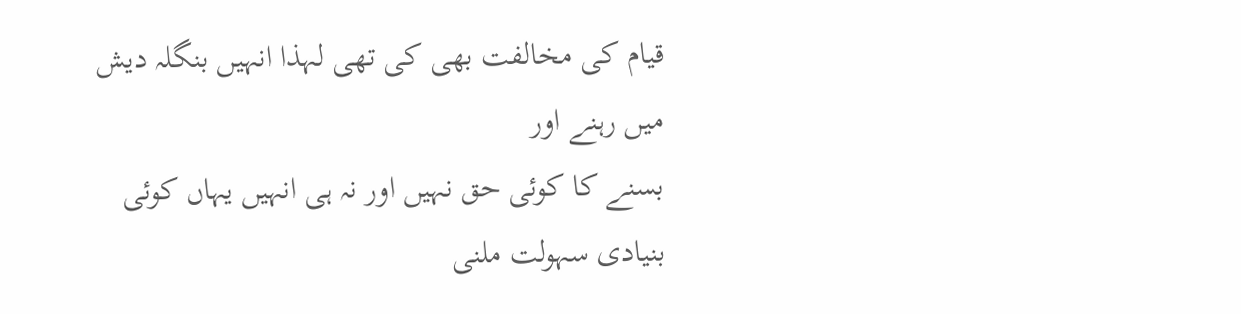قیام کی مخالفت بھی کی تھی لہذا انہیں بنگلہ دیش میں رہنے اور
بسنے کا کوئی حق نہیں اور نہ ہی انہیں یہاں کوئی بنیادی سہولت ملنی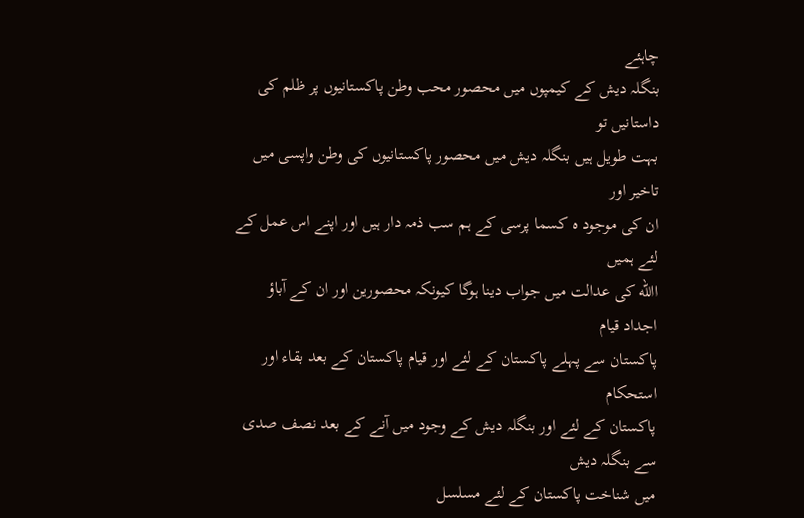چاہئے
بنگلہ دیش کے کیمپوں میں محصور محب وطن پاکستانیوں پر ظلم کی داستانیں تو
بہت طویل ہیں بنگلہ دیش میں محصور پاکستانیوں کی وطن واپسی میں تاخیر اور
ان کی موجود ہ کسما پرسی کے ہم سب ذمہ دار ہیں اور اپنے اس عمل کے لئے ہمیں
االله کی عدالت میں جواب دینا ہوگا کیونکہ محصورین اور ان کے آباؤ اجداد قیام
پاکستان سے پہلے پاکستان کے لئے اور قیام پاکستان کے بعد بقاء اور استحکام
پاکستان کے لئے اور بنگلہ دیش کے وجود میں آنے کے بعد نصف صدی سے بنگلہ دیش
میں شناخت پاکستان کے لئے مسلسل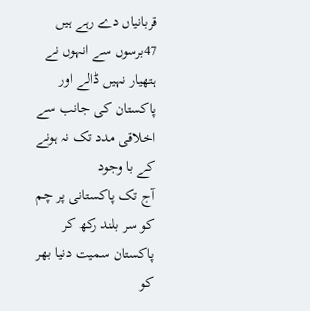قربانیاں دے رہے ہیں 47برسوں سے انہوں نے
ہتھیار نہیں ڈالے اور پاکستان کی جانب سے اخلاقی مدد تک نہ ہونے کے با وجود
آج تک پاکستانی پر چم کو سر بلند رکھ کر پاکستان سمیت دنیا بھر کو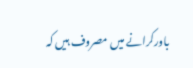باورکرانے میں مصروف ہیں کہ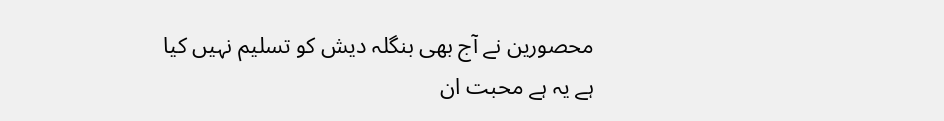محصورین نے آج بھی بنگلہ دیش کو تسلیم نہیں کیا
ہے یہ ہے محبت ان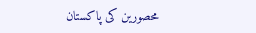محصورین کی پاکستان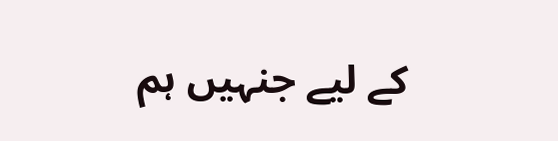کے لیے جنہیں ہم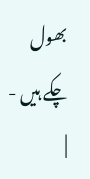بھول چکے ہیں - |